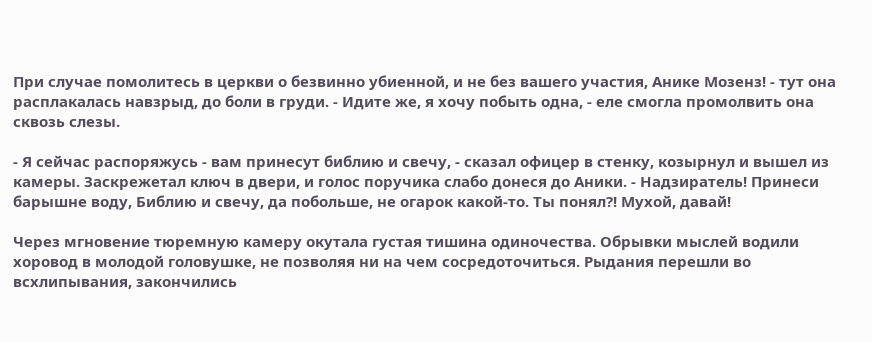При случае помолитесь в церкви о безвинно убиенной, и не без вашего участия, Анике Мозенз! - тут она расплакалась навзрыд, до боли в груди. - Идите же, я хочу побыть одна, - еле смогла промолвить она сквозь слезы.

- Я сейчас распоряжусь - вам принесут библию и свечу, - сказал офицер в стенку, козырнул и вышел из камеры. Заскрежетал ключ в двери, и голос поручика слабо донеся до Аники. - Надзиратель! Принеси барышне воду, Библию и свечу, да побольше, не огарок какой-то. Ты понял?! Мухой, давай!

Через мгновение тюремную камеру окутала густая тишина одиночества. Обрывки мыслей водили хоровод в молодой головушке, не позволяя ни на чем сосредоточиться. Рыдания перешли во всхлипывания, закончились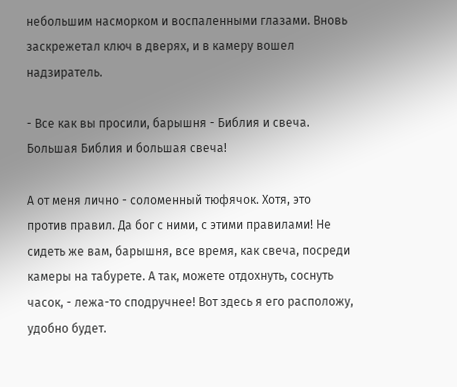небольшим насморком и воспаленными глазами. Вновь заскрежетал ключ в дверях, и в камеру вошел надзиратель.

- Все как вы просили, барышня - Библия и свеча. Большая Библия и большая свеча!

А от меня лично - соломенный тюфячок. Хотя, это против правил. Да бог с ними, с этими правилами! Не сидеть же вам, барышня, все время, как свеча, посреди камеры на табурете. А так, можете отдохнуть, соснуть часок, - лежа-то сподручнее! Вот здесь я его расположу, удобно будет.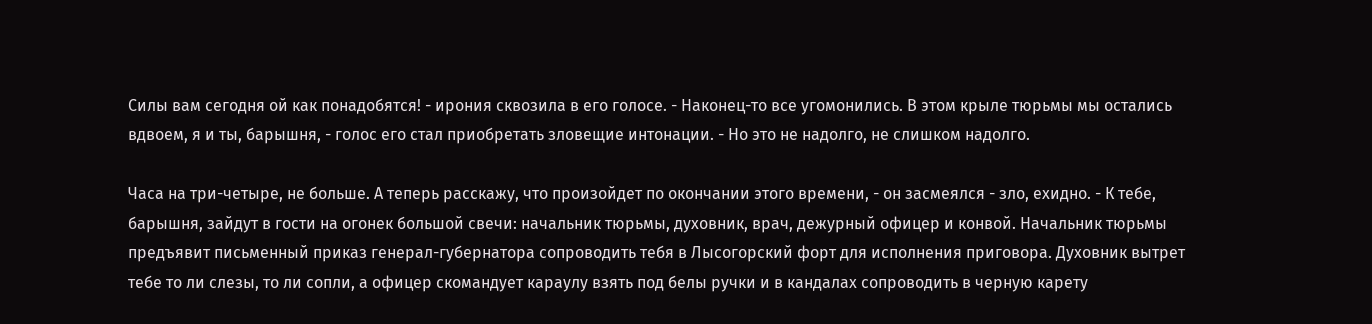Силы вам сегодня ой как понадобятся! - ирония сквозила в его голосе. - Наконец-то все угомонились. В этом крыле тюрьмы мы остались вдвоем, я и ты, барышня, - голос его стал приобретать зловещие интонации. - Но это не надолго, не слишком надолго.

Часа на три-четыре, не больше. А теперь расскажу, что произойдет по окончании этого времени, - он засмеялся - зло, ехидно. - К тебе, барышня, зайдут в гости на огонек большой свечи: начальник тюрьмы, духовник, врач, дежурный офицер и конвой. Начальник тюрьмы предъявит письменный приказ генерал-губернатора сопроводить тебя в Лысогорский форт для исполнения приговора. Духовник вытрет тебе то ли слезы, то ли сопли, а офицер скомандует караулу взять под белы ручки и в кандалах сопроводить в черную карету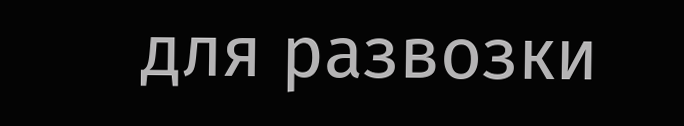для развозки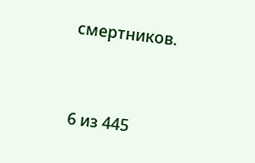смертников.



6 из 445